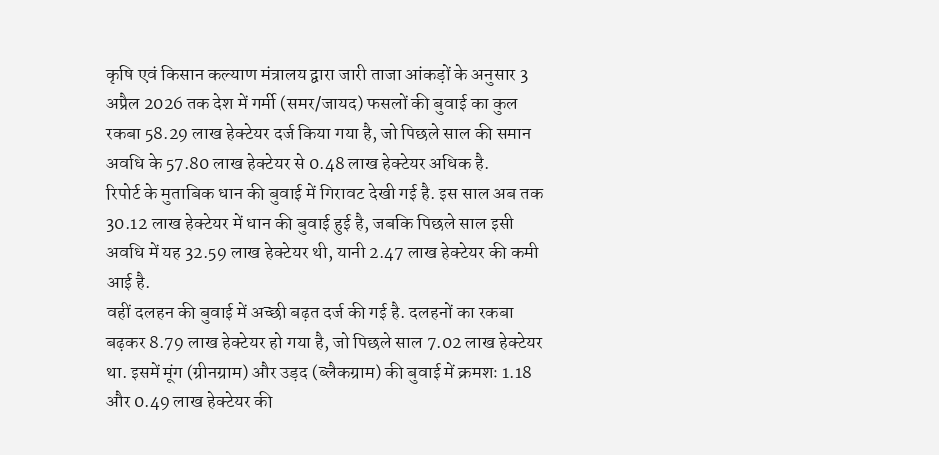कृषि एवं किसान कल्याण मंत्रालय द्वारा जारी ताजा आंकड़ों के अनुसार 3 अप्रैल 2026 तक देश में गर्मी (समर/जायद) फसलों की बुवाई का कुल रकबा 58.29 लाख हेक्टेयर दर्ज किया गया है, जो पिछले साल की समान अवधि के 57.80 लाख हेक्टेयर से 0.48 लाख हेक्टेयर अधिक है.
रिपोर्ट के मुताबिक धान की बुवाई में गिरावट देखी गई है. इस साल अब तक 30.12 लाख हेक्टेयर में धान की बुवाई हुई है, जबकि पिछले साल इसी अवधि में यह 32.59 लाख हेक्टेयर थी, यानी 2.47 लाख हेक्टेयर की कमी आई है.
वहीं दलहन की बुवाई में अच्छी बढ़त दर्ज की गई है. दलहनों का रकबा बढ़कर 8.79 लाख हेक्टेयर हो गया है, जो पिछले साल 7.02 लाख हेक्टेयर था. इसमें मूंग (ग्रीनग्राम) और उड़द (ब्लैकग्राम) की बुवाई में क्रमशः 1.18 और 0.49 लाख हेक्टेयर की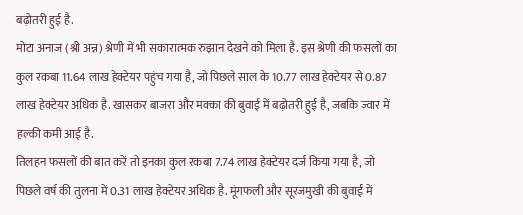बढ़ोतरी हुई है.
मोटा अनाज (श्री अन्न) श्रेणी में भी सकारात्मक रुझान देखने को मिला है. इस श्रेणी की फसलों का कुल रकबा 11.64 लाख हेक्टेयर पहुंच गया है, जो पिछले साल के 10.77 लाख हेक्टेयर से 0.87 लाख हेक्टेयर अधिक है. खासकर बाजरा और मक्का की बुवाई में बढ़ोतरी हुई है, जबकि ज्वार में हल्की कमी आई है.
तिलहन फसलों की बात करें तो इनका कुल रकबा 7.74 लाख हेक्टेयर दर्ज किया गया है, जो पिछले वर्ष की तुलना में 0.31 लाख हेक्टेयर अधिक है. मूंगफली और सूरजमुखी की बुवाई में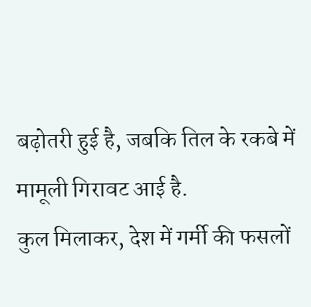बढ़ोतरी हुई है, जबकि तिल के रकबे में मामूली गिरावट आई है.
कुल मिलाकर, देश में गर्मी की फसलों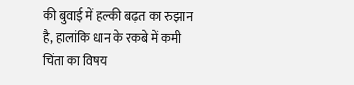की बुवाई में हल्की बढ़त का रुझान है, हालांकि धान के रकबे में कमी चिंता का विषय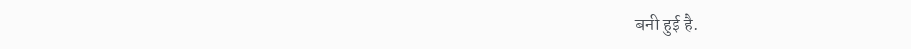बनी हुई है.